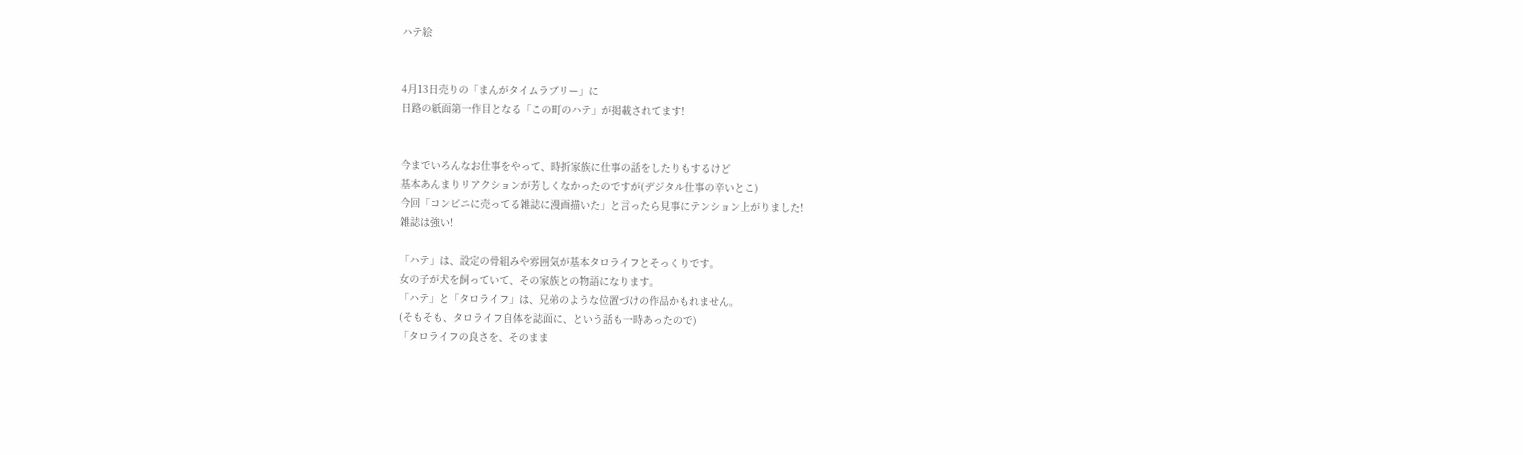ハテ絵


4月13日売りの「まんがタイムラブリー」に
日路の紙面第一作目となる「この町のハテ」が掲載されてます!


今までいろんなお仕事をやって、時折家族に仕事の話をしたりもするけど
基本あんまりリアクションが芳しくなかったのですが(デジタル仕事の辛いとこ)
今回「コンビニに売ってる雑誌に漫画描いた」と言ったら見事にテンション上がりました!
雑誌は強い!

「ハテ」は、設定の骨組みや雰囲気が基本タロライフとそっくりです。
女の子が犬を飼っていて、その家族との物語になります。
「ハテ」と「タロライフ」は、兄弟のような位置づけの作品かもれません。
(そもそも、タロライフ自体を誌面に、という話も一時あったので)
「タロライフの良さを、そのまま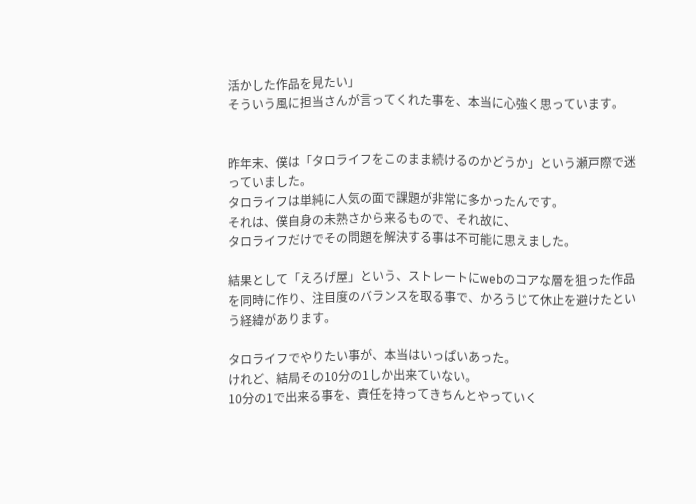活かした作品を見たい」
そういう風に担当さんが言ってくれた事を、本当に心強く思っています。


昨年末、僕は「タロライフをこのまま続けるのかどうか」という瀬戸際で迷っていました。
タロライフは単純に人気の面で課題が非常に多かったんです。
それは、僕自身の未熟さから来るもので、それ故に、
タロライフだけでその問題を解決する事は不可能に思えました。

結果として「えろげ屋」という、ストレートにwebのコアな層を狙った作品を同時に作り、注目度のバランスを取る事で、かろうじて休止を避けたという経緯があります。

タロライフでやりたい事が、本当はいっぱいあった。
けれど、結局その10分の1しか出来ていない。
10分の1で出来る事を、責任を持ってきちんとやっていく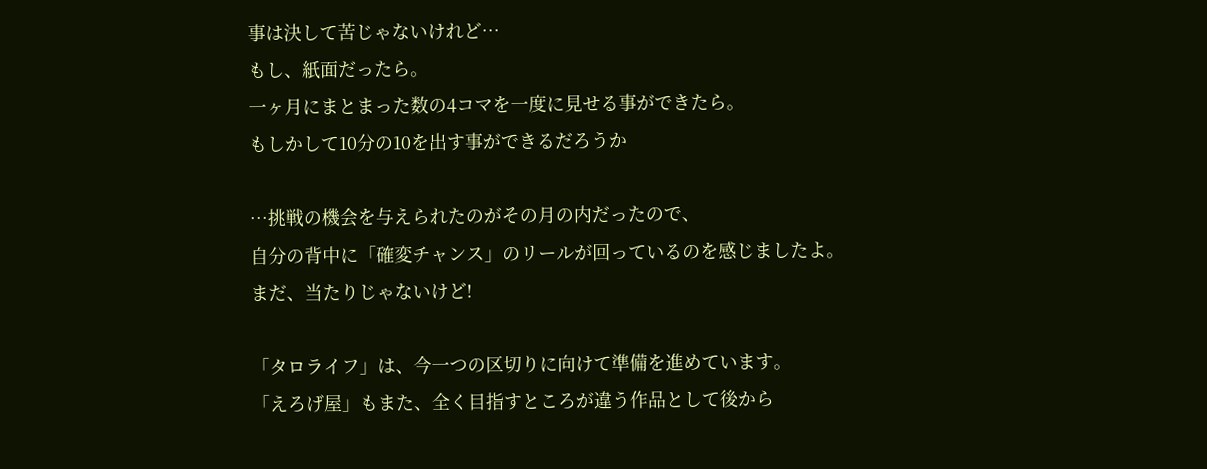事は決して苦じゃないけれど…
もし、紙面だったら。
一ヶ月にまとまった数の4コマを一度に見せる事ができたら。
もしかして10分の10を出す事ができるだろうか

…挑戦の機会を与えられたのがその月の内だったので、
自分の背中に「確変チャンス」のリールが回っているのを感じましたよ。
まだ、当たりじゃないけど!

「タロライフ」は、今一つの区切りに向けて準備を進めています。
「えろげ屋」もまた、全く目指すところが違う作品として後から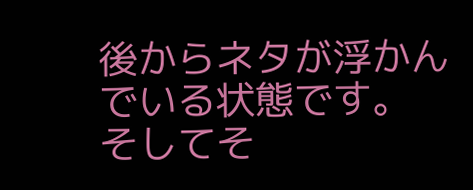後からネタが浮かんでいる状態です。
そしてそ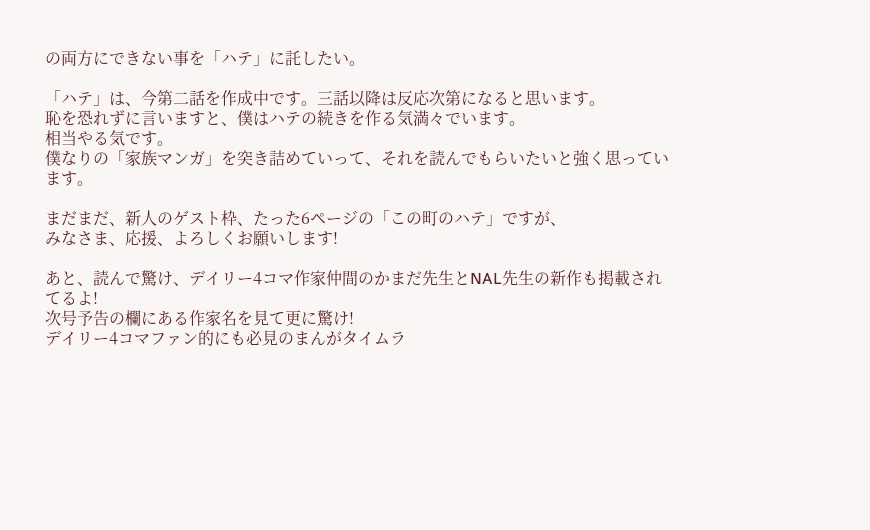の両方にできない事を「ハテ」に託したい。

「ハテ」は、今第二話を作成中です。三話以降は反応次第になると思います。
恥を恐れずに言いますと、僕はハテの続きを作る気満々でいます。
相当やる気です。
僕なりの「家族マンガ」を突き詰めていって、それを読んでもらいたいと強く思っています。

まだまだ、新人のゲスト枠、たった6ページの「この町のハテ」ですが、
みなさま、応援、よろしくお願いします!

あと、読んで驚け、デイリー4コマ作家仲間のかまだ先生とNAL先生の新作も掲載されてるよ!
次号予告の欄にある作家名を見て更に驚け!
デイリー4コマファン的にも必見のまんがタイムラ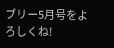ブリー5月号をよろしくね!